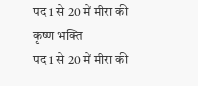पद 1 से 20 में मीरा की कृष्ण भक्ति
पद 1 से 20 में मीरा की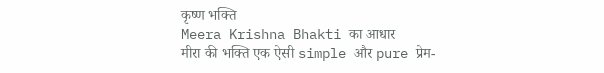कृष्ण भक्ति
Meera Krishna Bhakti का आधार
मीरा की भक्ति एक ऐसी simple और pure प्रेम-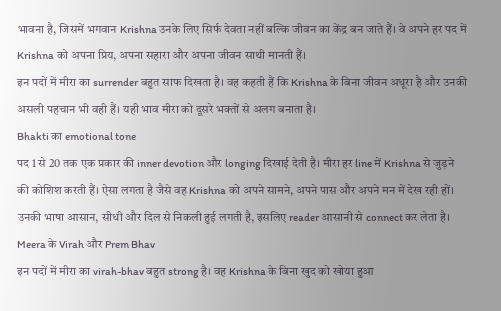भावना है, जिसमें भगवान Krishna उनके लिए सिर्फ देवता नहीं बल्कि जीवन का केंद्र बन जाते हैं। वे अपने हर पद में Krishna को अपना प्रिय, अपना सहारा और अपना जीवन साथी मानती हैं।
इन पदों में मीरा का surrender बहुत साफ दिखता है। वह कहती हैं कि Krishna के बिना जीवन अधूरा है और उनकी असली पहचान भी वही हैं। यही भाव मीरा को दूसरे भक्तों से अलग बनाता है।
Bhakti का emotional tone
पद 1 से 20 तक एक प्रकार की inner devotion और longing दिखाई देती है। मीरा हर line में Krishna से जुड़ने की कोशिश करती हैं। ऐसा लगता है जैसे वह Krishna को अपने सामने, अपने पास और अपने मन में देख रही हों।
उनकी भाषा आसान, सीधी और दिल से निकली हुई लगती है, इसलिए reader आसानी से connect कर लेता है।
Meera के Virah और Prem Bhav
इन पदों में मीरा का virah-bhav बहुत strong है। वह Krishna के बिना खुद को खोया हुआ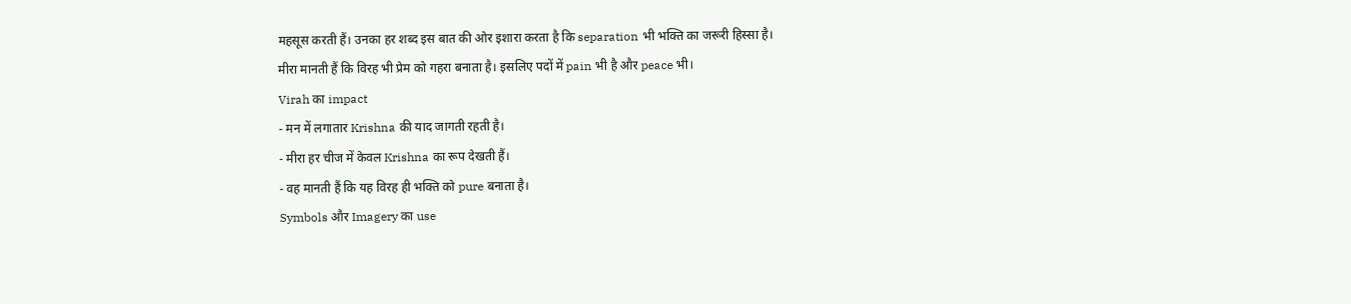महसूस करती हैं। उनका हर शब्द इस बात की ओर इशारा करता है कि separation भी भक्ति का जरूरी हिस्सा है।
मीरा मानती हैं कि विरह भी प्रेम को गहरा बनाता है। इसलिए पदों में pain भी है और peace भी।
Virah का impact
- मन में लगातार Krishna की याद जागती रहती है।
- मीरा हर चीज में केवल Krishna का रूप देखती हैं।
- वह मानती हैं कि यह विरह ही भक्ति को pure बनाता है।
Symbols और Imagery का use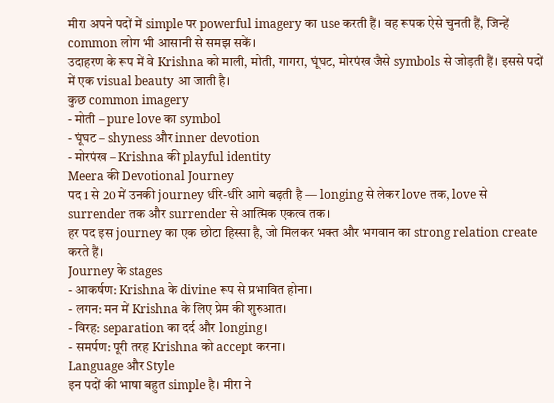मीरा अपने पदों में simple पर powerful imagery का use करती हैं। वह रूपक ऐसे चुनती हैं, जिन्हें common लोग भी आसानी से समझ सकें।
उदाहरण के रूप में वे Krishna को माली, मोती, गागरा, घूंघट, मोरपंख जैसे symbols से जोड़ती हैं। इससे पदों में एक visual beauty आ जाती है।
कुछ common imagery
- मोती – pure love का symbol
- घूंघट – shyness और inner devotion
- मोरपंख – Krishna की playful identity
Meera की Devotional Journey
पद 1 से 20 में उनकी journey धीरे-धीरे आगे बढ़ती है — longing से लेकर love तक, love से surrender तक और surrender से आत्मिक एकत्व तक।
हर पद इस journey का एक छोटा हिस्सा है, जो मिलकर भक्त और भगवान का strong relation create करते हैं।
Journey के stages
- आकर्षण: Krishna के divine रूप से प्रभावित होना।
- लगन: मन में Krishna के लिए प्रेम की शुरुआत।
- विरह: separation का दर्द और longing।
- समर्पण: पूरी तरह Krishna को accept करना।
Language और Style
इन पदों की भाषा बहुत simple है। मीरा ने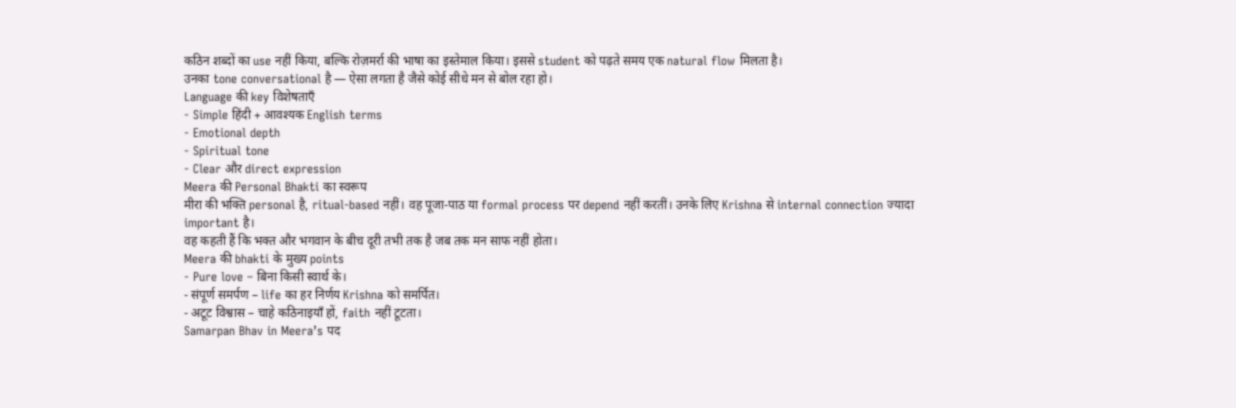कठिन शब्दों का use नहीं किया, बल्कि रोज़मर्रा की भाषा का इस्तेमाल किया। इससे student को पढ़ते समय एक natural flow मिलता है।
उनका tone conversational है — ऐसा लगता है जैसे कोई सीधे मन से बोल रहा हो।
Language की key विशेषताएँ
- Simple हिंदी + आवश्यक English terms
- Emotional depth
- Spiritual tone
- Clear और direct expression
Meera की Personal Bhakti का स्वरूप
मीरा की भक्ति personal है, ritual-based नहीं। वह पूजा-पाठ या formal process पर depend नहीं करतीं। उनके लिए Krishna से internal connection ज्यादा important है।
वह कहती हैं कि भक्त और भगवान के बीच दूरी तभी तक है जब तक मन साफ नहीं होता।
Meera की bhakti के मुख्य points
- Pure love – बिना किसी स्वार्थ के।
- संपूर्ण समर्पण – life का हर निर्णय Krishna को समर्पित।
- अटूट विश्वास – चाहे कठिनाइयाँ हों, faith नहीं टूटता।
Samarpan Bhav in Meera’s पद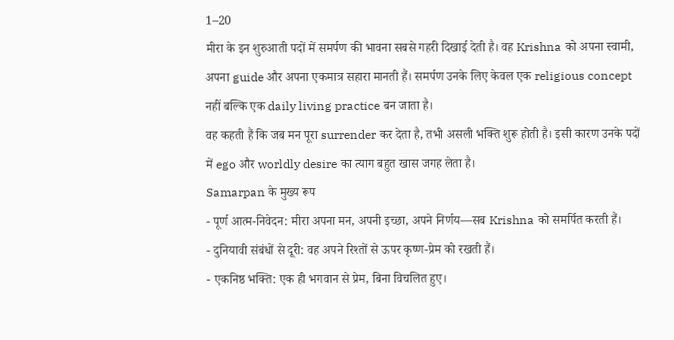1–20
मीरा के इन शुरुआती पदों में समर्पण की भावना सबसे गहरी दिखाई देती है। वह Krishna को अपना स्वामी, अपना guide और अपना एकमात्र सहारा मानती हैं। समर्पण उनके लिए केवल एक religious concept नहीं बल्कि एक daily living practice बन जाता है।
वह कहती हैं कि जब मन पूरा surrender कर देता है, तभी असली भक्ति शुरू होती है। इसी कारण उनके पदों में ego और worldly desire का त्याग बहुत खास जगह लेता है।
Samarpan के मुख्य रूप
- पूर्ण आत्म-निवेदन: मीरा अपना मन, अपनी इच्छा, अपने निर्णय—सब Krishna को समर्पित करती हैं।
- दुनियावी संबंधों से दूरी: वह अपने रिश्तों से ऊपर कृष्ण-प्रेम को रखती हैं।
- एकनिष्ठ भक्ति: एक ही भगवान से प्रेम, बिना विचलित हुए।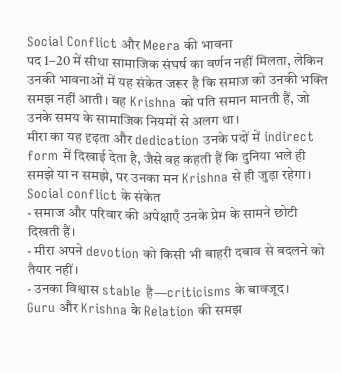Social Conflict और Meera की भावना
पद 1–20 में सीधा सामाजिक संघर्ष का वर्णन नहीं मिलता, लेकिन उनकी भावनाओं में यह संकेत जरूर है कि समाज को उनकी भक्ति समझ नहीं आती। वह Krishna को पति समान मानती हैं, जो उनके समय के सामाजिक नियमों से अलग था।
मीरा का यह दृढ़ता और dedication उनके पदों में indirect form में दिखाई देता है, जैसे वह कहती हैं कि दुनिया भले ही समझे या न समझे, पर उनका मन Krishna से ही जुड़ा रहेगा।
Social conflict के संकेत
- समाज और परिवार की अपेक्षाएँ उनके प्रेम के सामने छोटी दिखती हैं।
- मीरा अपने devotion को किसी भी बाहरी दबाव से बदलने को तैयार नहीं।
- उनका विश्वास stable है—criticisms के बावजूद।
Guru और Krishna के Relation की समझ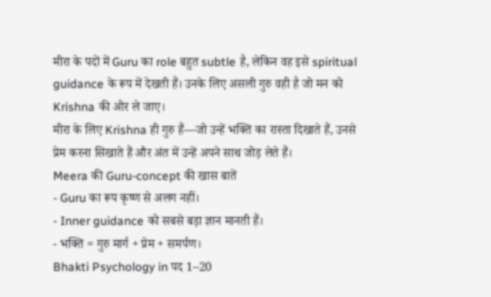मीरा के पदों में Guru का role बहुत subtle है, लेकिन वह इसे spiritual guidance के रूप में देखती हैं। उनके लिए असली गुरु वही है जो मन को Krishna की ओर ले जाए।
मीरा के लिए Krishna ही गुरु हैं—जो उन्हें भक्ति का रास्ता दिखाते हैं, उनसे प्रेम करना सिखाते हैं और अंत में उन्हें अपने साथ जोड़ लेते हैं।
Meera की Guru-concept की खास बातें
- Guru का रूप कृष्ण से अलग नहीं।
- Inner guidance को सबसे बड़ा ज्ञान मानती हैं।
- भक्ति = गुरु मार्ग + प्रेम + समर्पण।
Bhakti Psychology in पद 1–20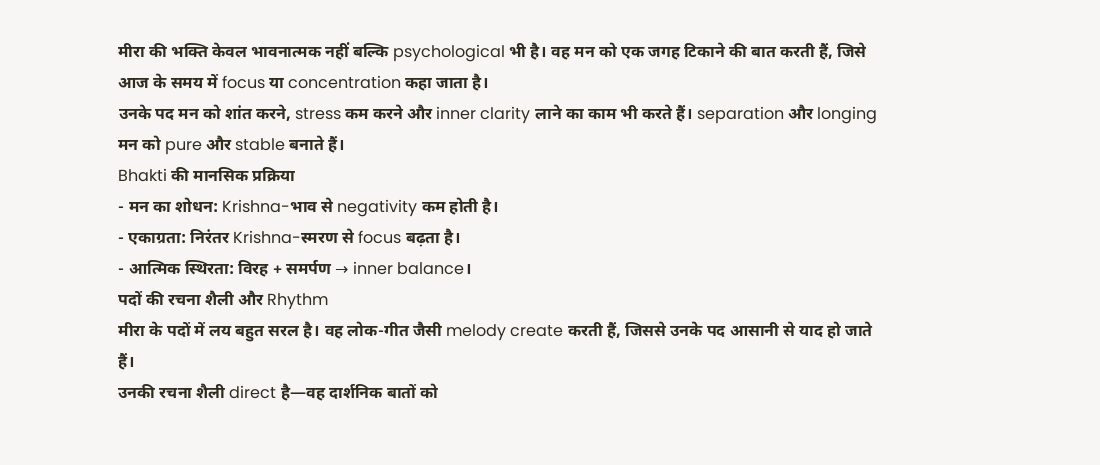मीरा की भक्ति केवल भावनात्मक नहीं बल्कि psychological भी है। वह मन को एक जगह टिकाने की बात करती हैं, जिसे आज के समय में focus या concentration कहा जाता है।
उनके पद मन को शांत करने, stress कम करने और inner clarity लाने का काम भी करते हैं। separation और longing मन को pure और stable बनाते हैं।
Bhakti की मानसिक प्रक्रिया
- मन का शोधन: Krishna-भाव से negativity कम होती है।
- एकाग्रता: निरंतर Krishna-स्मरण से focus बढ़ता है।
- आत्मिक स्थिरता: विरह + समर्पण → inner balance।
पदों की रचना शैली और Rhythm
मीरा के पदों में लय बहुत सरल है। वह लोक-गीत जैसी melody create करती हैं, जिससे उनके पद आसानी से याद हो जाते हैं।
उनकी रचना शैली direct है—वह दार्शनिक बातों को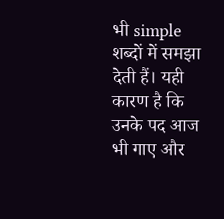भी simple शब्दों में समझा देती हैं। यही कारण है कि उनके पद आज भी गाए और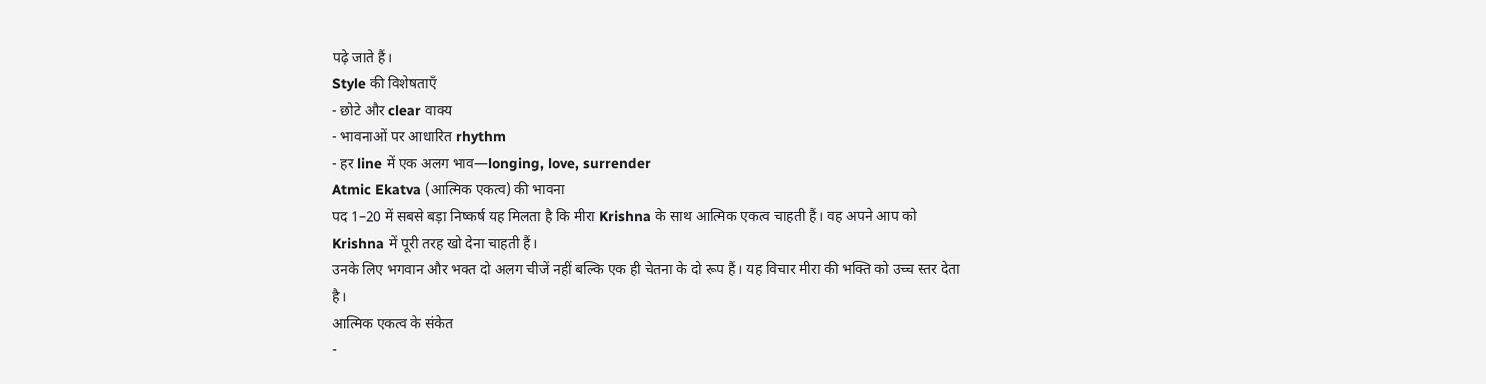पढ़े जाते हैं।
Style की विशेषताएँ
- छोटे और clear वाक्य
- भावनाओं पर आधारित rhythm
- हर line में एक अलग भाव—longing, love, surrender
Atmic Ekatva (आत्मिक एकत्व) की भावना
पद 1–20 में सबसे बड़ा निष्कर्ष यह मिलता है कि मीरा Krishna के साथ आत्मिक एकत्व चाहती हैं। वह अपने आप को Krishna में पूरी तरह खो देना चाहती हैं।
उनके लिए भगवान और भक्त दो अलग चीजें नहीं बल्कि एक ही चेतना के दो रूप हैं। यह विचार मीरा की भक्ति को उच्च स्तर देता है।
आत्मिक एकत्व के संकेत
-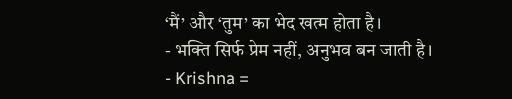‘मैं’ और ‘तुम’ का भेद खत्म होता है।
- भक्ति सिर्फ प्रेम नहीं, अनुभव बन जाती है।
- Krishna =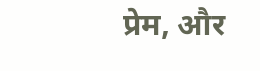प्रेम, और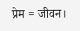प्रेम = जीवन।